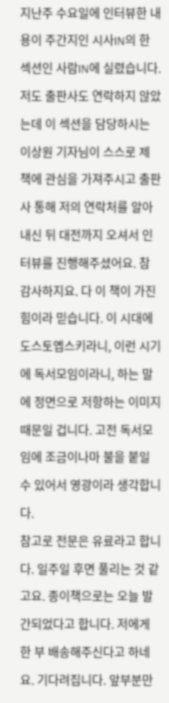지난주 수요일에 인터뷰한 내용이 주간지인 시사IN의 한 섹션인 사람IN에 실렸습니다. 저도 출판사도 연락하지 않았는데 이 섹션을 담당하시는 이상원 기자님이 스스로 제 책에 관심을 가져주시고 출판사 통해 저의 연락처를 알아내신 뒤 대전까지 오셔서 인터뷰를 진행해주셨어요. 참 감사하지요. 다 이 책이 가진 힘이라 믿습니다. 이 시대에 도스토옙스키라니, 이런 시기에 독서모임이라니, 하는 말에 정면으로 저항하는 이미지 때문일 겁니다. 고전 독서모임에 조금이나마 불을 붙일 수 있어서 영광이라 생각합니다.
참고로 전문은 유료라고 합니다. 일주일 후면 풀리는 것 같고요. 종이책으로는 오늘 발간되었다고 합니다. 저에게 한 부 배송해주신다고 하네요. 기다려집니다. 앞부분만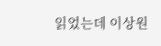읽었는데 이상원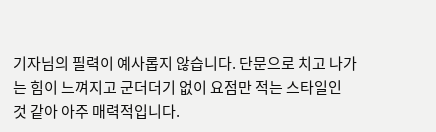기자님의 필력이 예사롭지 않습니다. 단문으로 치고 나가는 힘이 느껴지고 군더더기 없이 요점만 적는 스타일인 것 같아 아주 매력적입니다.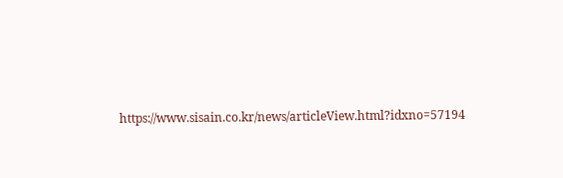https://www.sisain.co.kr/news/articleView.html?idxno=57194